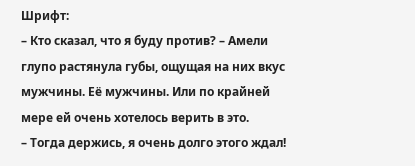Шрифт:
– Кто сказал, что я буду против? – Амели глупо растянула губы, ощущая на них вкус мужчины. Её мужчины. Или по крайней мере ей очень хотелось верить в это.
– Тогда держись, я очень долго этого ждал!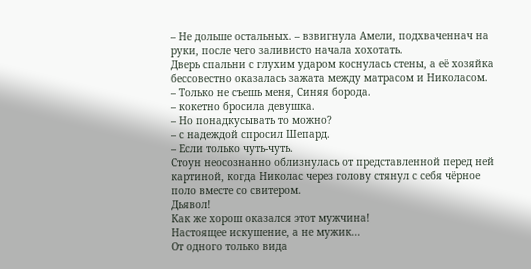– Не дольше остальных. – взвигнула Амели, подхваченнач на руки, после чего заливисто начала хохотать.
Дверь спальни с глухим ударом коснулась стены, а её хозяйка бессовестно оказалась зажата между матрасом и Николасом.
– Только не съешь меня, Синяя борода.
– кокетно бросила девушка.
– Но понадкусывать то можно?
– с надеждой спросил Шепард.
– Если только чуть-чуть.
Стоун неосознанно облизнулась от представленной перед ней картиной, когда Николас через голову стянул с себя чёрное поло вместе со свитером.
Дьявол!
Как же хорош оказался этот мужчина!
Настоящее искушение, а не мужик...
От одного только вида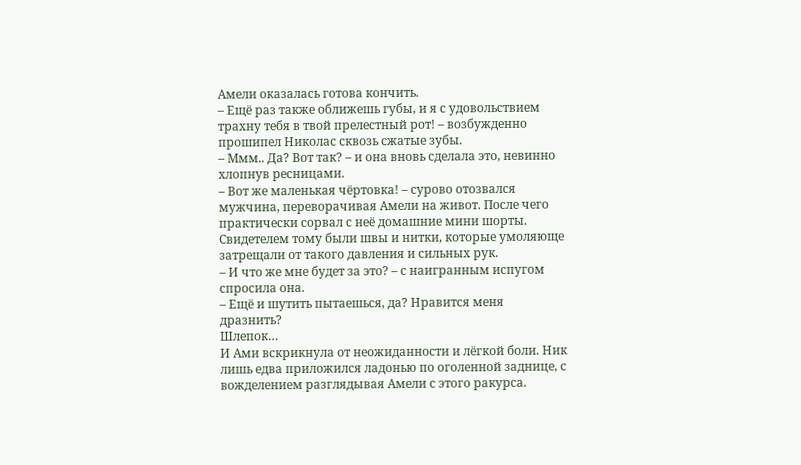Амели оказалась готова кончить.
– Ещё раз также оближешь губы, и я с удовольствием трахну тебя в твой прелестный рот! – возбужденно прошипел Николас сквозь сжатые зубы.
– Ммм.. Да? Вот так? – и она вновь сделала это, невинно хлопнув ресницами.
– Вот же маленькая чёртовка! – сурово отозвался мужчина, переворачивая Амели на живот. После чего практически сорвал с неё домашние мини шорты. Свидетелем тому были швы и нитки, которые умоляюще затрещали от такого давления и сильных рук.
– И что же мне будет за это? – с наигранным испугом спросила она.
– Ещё и шутить пытаешься, да? Нравится меня дразнить?
Шлепок…
И Ами вскрикнула от неожиданности и лёгкой боли. Ник лишь едва приложился ладонью по оголенной заднице, с вожделением разглядывая Амели с этого ракурса.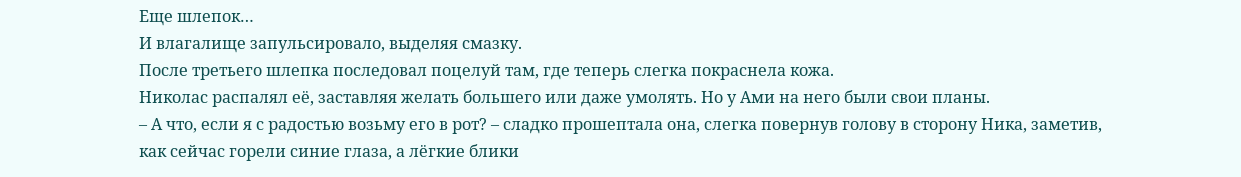Еще шлепок…
И влагалище запульсировало, выделяя смазку.
После третьего шлепка последовал поцелуй там, где теперь слегка покраснела кожа.
Николас распалял её, заставляя желать большего или даже умолять. Но у Ами на него были свои планы.
– А что, если я с радостью возьму его в рот? – сладко прошептала она, слегка повернув голову в сторону Ника, заметив, как сейчас горели синие глаза, а лёгкие блики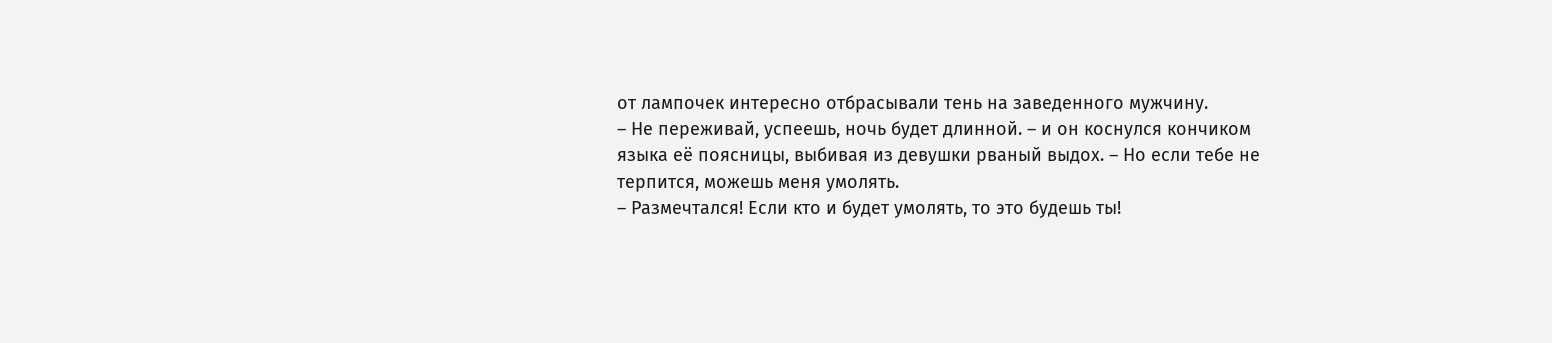от лампочек интересно отбрасывали тень на заведенного мужчину.
– Не переживай, успеешь, ночь будет длинной. – и он коснулся кончиком языка её поясницы, выбивая из девушки рваный выдох. – Но если тебе не терпится, можешь меня умолять.
– Размечтался! Если кто и будет умолять, то это будешь ты!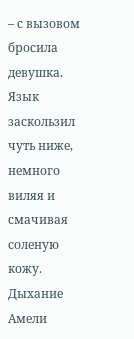– с вызовом бросила девушка.
Язык заскользил чуть ниже, немного виляя и смачивая соленую кожу. Дыхание Амели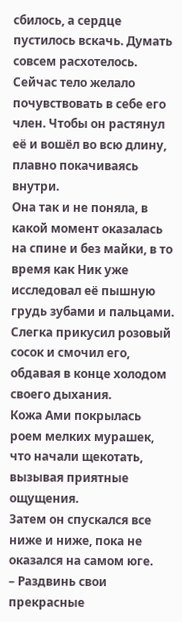сбилось, а сердце пустилось вскачь. Думать совсем расхотелось. Сейчас тело желало почувствовать в себе его член. Чтобы он растянул её и вошёл во всю длину, плавно покачиваясь внутри.
Она так и не поняла, в какой момент оказалась на спине и без майки, в то время как Ник уже исследовал её пышную грудь зубами и пальцами. Слегка прикусил розовый сосок и смочил его, обдавая в конце холодом своего дыхания.
Кожа Ами покрылась роем мелких мурашек, что начали щекотать, вызывая приятные ощущения.
Затем он спускался все ниже и ниже, пока не оказался на самом юге.
– Раздвинь свои прекрасные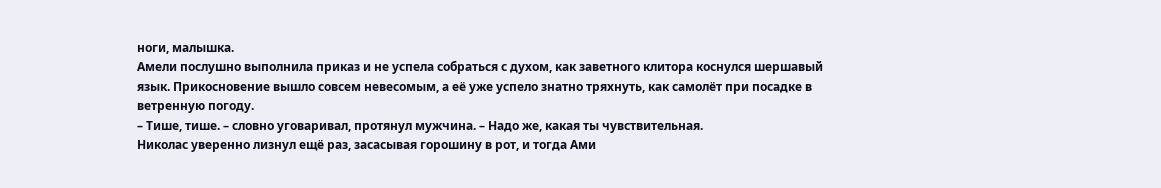ноги, малышка.
Амели послушно выполнила приказ и не успела собраться с духом, как заветного клитора коснулся шершавый язык. Прикосновение вышло совсем невесомым, а её уже успело знатно тряхнуть, как самолёт при посадке в ветренную погоду.
– Тише, тише. – словно уговаривал, протянул мужчина. – Надо же, какая ты чувствительная.
Николас уверенно лизнул ещё раз, засасывая горошину в рот, и тогда Ами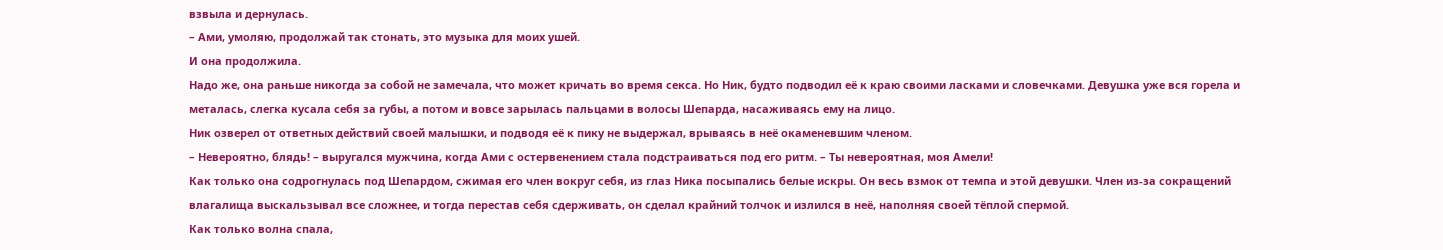взвыла и дернулась.
– Ами, умоляю, продолжай так стонать, это музыка для моих ушей.
И она продолжила.
Надо же, она раньше никогда за собой не замечала, что может кричать во время секса. Но Ник, будто подводил её к краю своими ласками и словечками. Девушка уже вся горела и металась, слегка кусала себя за губы, а потом и вовсе зарылась пальцами в волосы Шепарда, насаживаясь ему на лицо.
Ник озверел от ответных действий своей малышки, и подводя её к пику не выдержал, врываясь в неё окаменевшим членом.
– Невероятно, блядь! – выругался мужчина, когда Ами с остервенением стала подстраиваться под его ритм. – Ты невероятная, моя Амели!
Как только она содрогнулась под Шепардом, сжимая его член вокруг себя, из глаз Ника посыпались белые искры. Он весь взмок от темпа и этой девушки. Член из-за сокращений влагалища выскальзывал все сложнее, и тогда перестав себя сдерживать, он сделал крайний толчок и излился в неё, наполняя своей тёплой спермой.
Как только волна спала,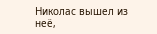Николас вышел из неё,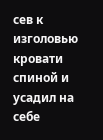сев к изголовью кровати спиной и усадил на себе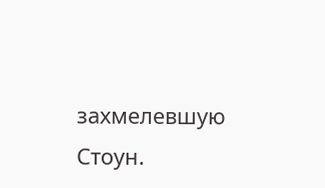захмелевшую Стоун.